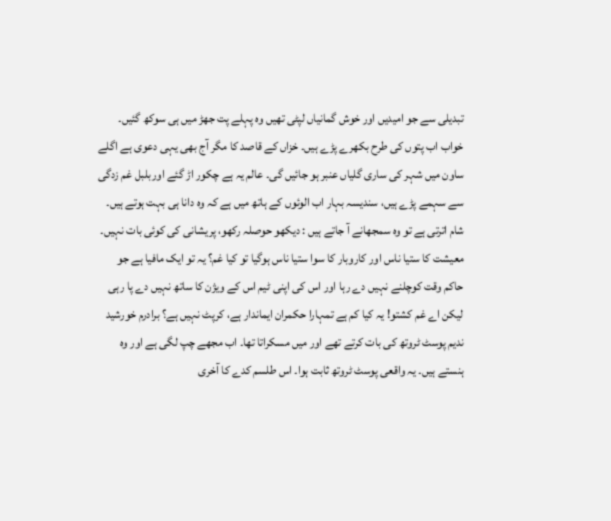تبدیلی سے جو امیدیں اور خوش گمانیاں لپٹی تھیں وہ پہلے پت جھڑ میں ہی سوکھ گئیں۔ خواب اب پتوں کی طرح بکھرے پڑے ہیں۔ خزاں کے قاصد کا مگر آج بھی یہی دعوی ہے اگلے ساون میں شہر کی ساری گلیاں عنبر ہو جائیں گی۔ عالم یہ ہے چکور اڑ گئے اوربلبل غم زدگی سے سہمے پڑے ہیں، سندیسہ بہار اب الوئوں کے ہاتھ میں ہے کہ وہ دانا ہی بہت ہوتے ہیں۔ شام اترتی ہے تو وہ سمجھانے آ جاتے ہیں : دیکھو حوصلہ رکھو، پریشانی کی کوئی بات نہیں۔ معیشت کا ستیا ناس اور کاروبار کا سوا ستیا ناس ہوگیا تو کیا غم؟ یہ تو ایک مافیا ہے جو حاکم وقت کوچلنے نہیں دے رہا اور اس کی اپنی ٹیم اس کے ویژن کا ساتھ نہیں دے پا رہی لیکن اے غم کشتو! یہ کیا کم ہے تمہارا حکمران ایماندار ہے، کرپٹ نہیں ہے؟ برادرم خورشید ندیم پوسٹ ٹروتھ کی بات کرتے تھے اور میں مسکراتا تھا۔ اب مجھے چپ لگی ہے اور وہ ہنستے ہیں۔ یہ واقعی پوسٹ ٹروتھ ثابت ہوا۔ اس طلسم کدے کا آخری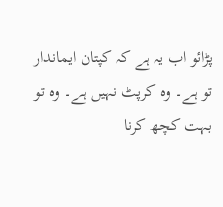پڑائو اب یہ ہے کہ کپتان ایماندار تو ہے۔ وہ کرپٹ نہیں ہے۔ وہ تو بہت کچھ کرنا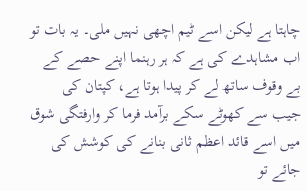چاہتا ہے لیکن اسے ٹیم اچھی نہیں ملی۔ یہ بات تو اب مشاہدے کی ہے کہ ہر رہنما اپنے حصے کے بے وقوف ساتھ لے کر پیدا ہوتا ہے، کپتان کی جیب سے کھوٹے سکے برآمد فرما کر وارفتگی شوق میں اسے قائد اعظم ثانی بنانے کی کوشش کی جائے تو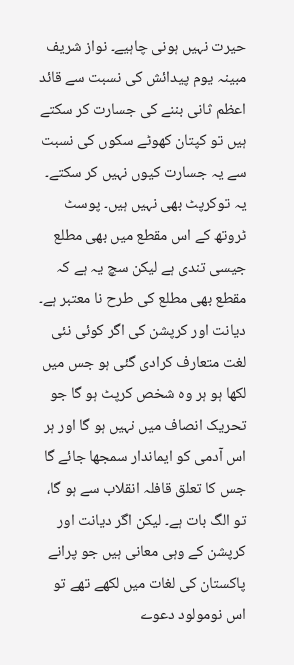حیرت نہیں ہونی چاہیے۔ نواز شریف مبینہ یوم پیدائش کی نسبت سے قائد اعظم ثانی بننے کی جسارت کر سکتے ہیں تو کپتان کھوٹے سکوں کی نسبت سے یہ جسارت کیوں نہیں کر سکتے۔ یہ توکرپٹ بھی نہیں ہیں۔ پوسٹ ٹروتھ کے اس مقطع میں بھی مطلع جیسی تندی ہے لیکن سچ یہ ہے کہ مقطع بھی مطلع کی طرح نا معتبر ہے۔ دیانت اور کرپشن کی اگر کوئی نئی لغت متعارف کرادی گئی ہو جس میں لکھا ہو ہر وہ شخص کرپٹ ہو گا جو تحریک انصاف میں نہیں ہو گا اور ہر اس آدمی کو ایماندار سمجھا جائے گا جس کا تعلق قافلہ انقلاب سے ہو گا، تو الگ بات ہے۔ لیکن اگر دیانت اور کرپشن کے وہی معانی ہیں جو پرانے پاکستان کی لغات میں لکھے تھے تو اس نومولود دعوے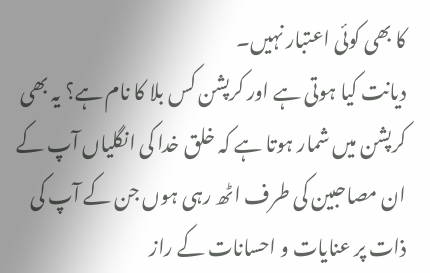کا بھی کوئی اعتبار نہیں۔
دیانت کیا ہوتی ہے اور کرپشن کس بلا کا نام ہے؟ یہ بھی کرپشن میں شمار ہوتا ہے کہ خلق خدا کی انگلیاں آپ کے ان مصاحبین کی طرف اٹھ رہی ہوں جن کے آپ کی ذات پر عنایات و احسانات کے راز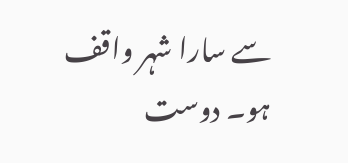سے سارا شہر واقف ہو۔ دوست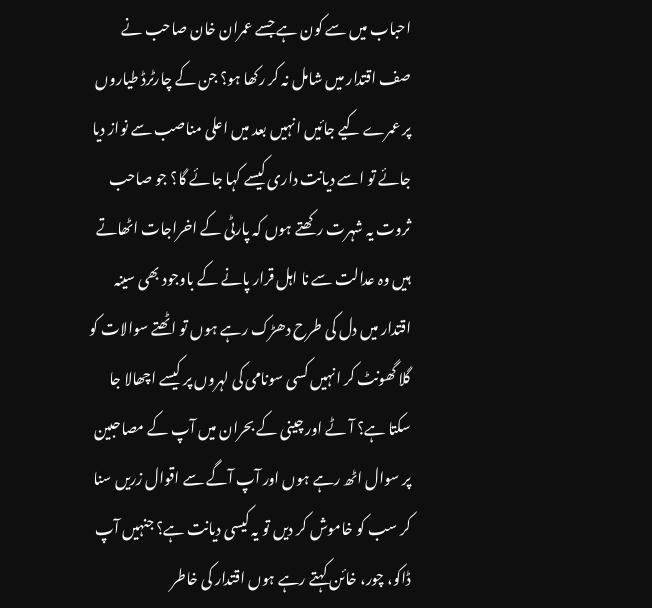احباب میں سے کون ہے جسے عمران خان صاحب نے صف اقتدار میں شامل نہ کر رکھا ہو؟ جن کے چارٹرڈ طیاروں پر عمرے کیے جائیں انہیں بعد میں اعلی مناصب سے نواز دیا جائے تو اسے دیانت داری کیسے کہا جائے گا؟ جو صاحب ثروت یہ شہرت رکھتے ہوں کہ پارٹی کے اخراجات اٹھاتے ہیں وہ عدالت سے نا اہل قرار پانے کے باوجود بھی سینہ اقتدار میں دل کی طرح دھڑک رہے ہوں تو اٹھتے سوالات کو گلا گھونٹ کر انہیں کسی سونامی کی لہروں پر کیسے اچھالا جا سکتا ہے؟ آٹے اور چینی کے بحران میں آپ کے مصاحبین پر سوال اٹھ رہے ہوں اور آپ آگے سے اقوال زریں سنا کر سب کو خاموش کر دیں تو یہ کیسی دیانت ہے؟ جنہیں آپ ڈاکو، چور، خائن کہتے رہے ہوں اقتدار کی خاطر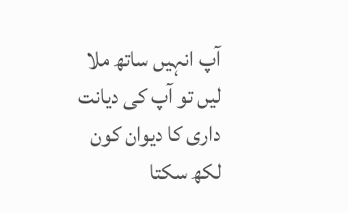آپ انہیں ساتھ ملا لیں تو آپ کی دیانت داری کا دیوان کون لکھ سکتا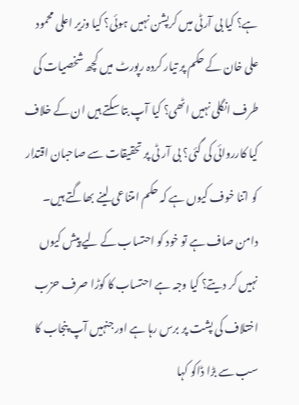ہے؟ کیا بی آرٹی میں کرپشن نہیں ہوئی؟ کیا وزیر اعلی محمود علی خان کے حکم پر تیار کردہ رپورٹ میں کچھ شخصیات کی طرف انگلی نہیں اٹھی؟ کیا آپ بتا سکتے ہیں ان کے خلاف کیا کارروائی کی گئی؟ بی آر ٹی پر تحقیقات سے صاحبان اقتدار کو اتنا خوف کیوں ہے کہ حکم امتناعی لینے بھاگتے ہیں۔ دامن صاف ہے تو خود کو احتساب کے لیے پیش کیوں نہیں کر دیتے؟ کیا وجہ ہے احتساب کا کوڑا صرف حزب اختلاف کی پشت پر برس رہا ہے اور جنہیں آپ پنجاب کا سب سے بڑا ڈاکو کہا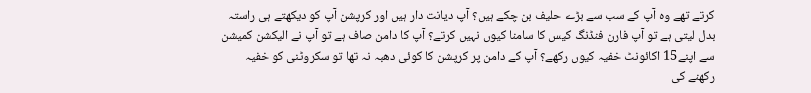کرتے تھے وہ آپ کے سب سے بڑے حلیف بن چکے ہیں؟ آپ دیانت دار ہیں اور کرپشن آپ کو دیکھتے ہی راستہ بدل لیتی ہے تو آپ فارن فنڈنگ کیس کا سامنا کیوں نہیں کرتے؟ آپ کا دامن صاف ہے تو آپ نے الیکشن کمیشن سے اپنے15 اکائونٹ خفیہ کیوں رکھے؟ آپ کے دامن پر کرپشن کا کوئی دھبہ نہ تھا تو سکروٹنی کو خفیہ رکھنے کی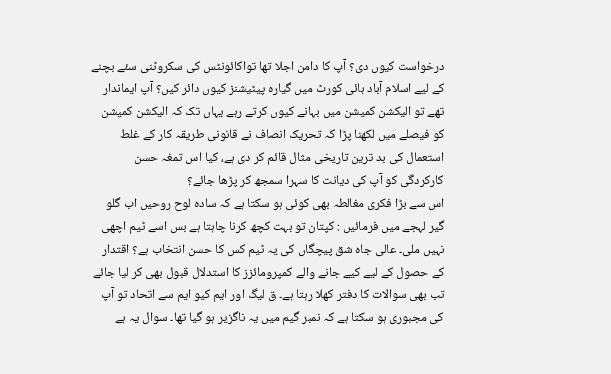درخواست کیوں دی؟ آپ کا دامن اجلا تھا تواکائونٹس کی سکروٹنی سئے بچنے کے لیے اسلام آباد ہائی کورٹ میں گیارہ پیٹیشنز کیوں دائر کیں؟ آپ ایماندار تھے تو الیکشن کمیشن میں بہانے کیوں کرتے رہے یہاں تک کہ الیکشن کمیشن کو فیصلے میں لکھنا پڑا کہ تحریک انصاف نے قانونی طریقہ کار کے غلط استعمال کی بد ترین تاریخی مثال قائم کر دی ہے، کیا اس تمغہ حسن کارکردگی کو آپ کی دیانت کا سہرا سمجھ کر پڑھا جائے؟
اس سے بڑا فکری مغالطہ بھی کوئی ہو سکتا ہے کہ سادہ لوح روحیں اب گلو گیر لہجے میں فرمائیں : کپتان تو بہت کچھ کرنا چاہتا ہے بس اسے ٹیم اچھی نہیں ملی۔ عالی جاہ شق پیچگاں کی یہ ٹیم کس کا حسن انتخاب ہے؟ اقتدار کے حصول کے لیے کیے جانے والے کمپرومائزز کا استدلال قبول بھی کر لیا جائے تب بھی سوالات کا دفتر کھلا رہتا ہے۔ ق لیگ اور ایم کیو ایم سے اتحاد تو آپ کی مجبوری ہو سکتا ہے کہ نمبر گیم میں یہ ناگزیر ہو گیا تھا۔ سوال یہ ہے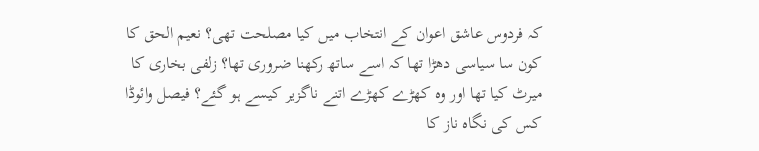کہ فردوس عاشق اعوان کے انتخاب میں کیا مصلحت تھی؟ نعیم الحق کا کون سا سیاسی دھڑا تھا کہ اسے ساتھ رکھنا ضروری تھا؟ زلفی بخاری کا میرٹ کیا تھا اور وہ کھڑے کھڑے اتنے ناگزیر کیسے ہو گئے؟ فیصل وائوڈا کس کی نگاہ ناز کا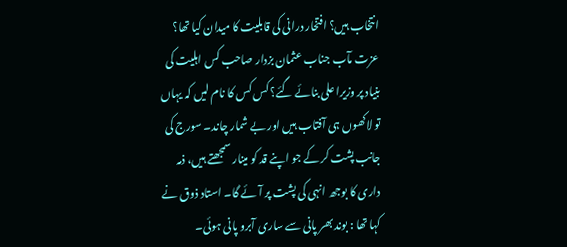انتخاب ہیں؟ افتخار درانی کی قابلیت کا میدان کیا تھا؟ عزت مآب جناب عثمان بزدار صاحب کس اہلیت کی بنیاد پر وزیرا علی بنائے گئے؟ کس کس کا نام لیں کہ یہاں تو لاکھوں ہی آفتاب ہیں اور بے شمار چاند۔ سورج کی جانب پشت کر کے جو اپنے قد کو مینار سمجھتے ہیں، ذمہ داری کا بوجھ انہی کی پشت پر آئے گا۔ استاد ذوق نے کہا تھا : بوند بھر پانی سے ساری آبرو پانی ہوئی۔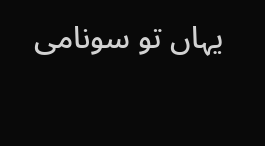یہاں تو سونامی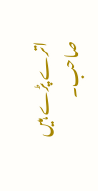اترے پڑے ہیں صاحب۔